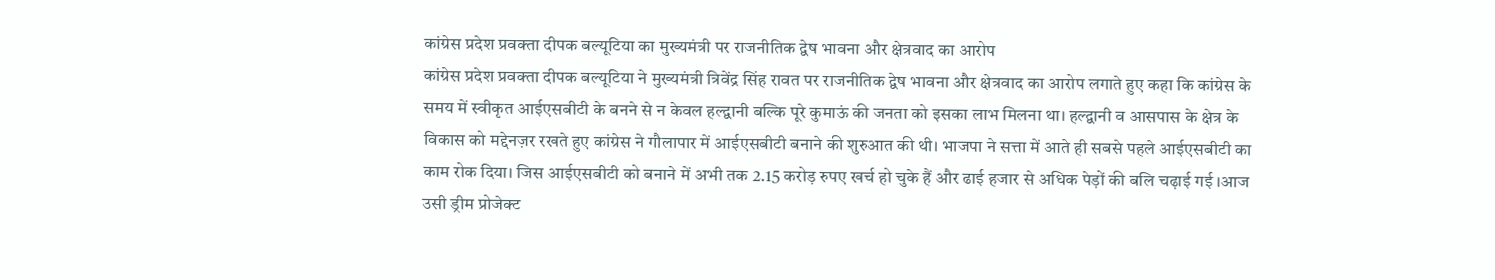कांग्रेस प्रदेश प्रवक्ता दीपक बल्यूटिया का मुख्यमंत्री पर राजनीतिक द्वेष भावना और क्षेत्रवाद का आरोप
कांग्रेस प्रदेश प्रवक्ता दीपक बल्यूटिया ने मुख्यमंत्री त्रिवेंद्र सिंह रावत पर राजनीतिक द्वेष भावना और क्षेत्रवाद का आरोप लगाते हुए कहा कि कांग्रेस के समय में स्वीकृत आईएसबीटी के बनने से न केवल हल्द्वानी बल्कि पूरे कुमाऊं की जनता को इसका लाभ मिलना था। हल्द्वानी व आसपास के क्षेत्र के विकास को मद्देनज़र रखते हुए कांग्रेस ने गौलापार में आईएसबीटी बनाने की शुरुआत की थी। भाजपा ने सत्ता में आते ही सबसे पहले आईएसबीटी का काम रोक दिया। जिस आईएसबीटी को बनाने में अभी तक 2.15 करोड़ रुपए खर्च हो चुके हैं और ढाई हजार से अधिक पेड़ों की बलि चढ़ाई गई ।आज उसी ड्रीम प्रोजेक्ट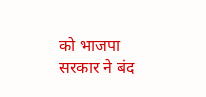को भाजपा सरकार ने बंद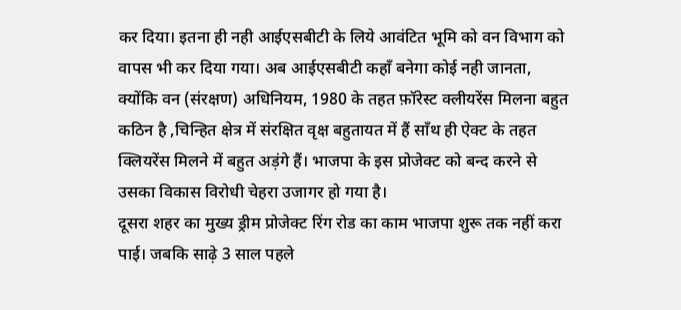कर दिया। इतना ही नही आईएसबीटी के लिये आवंटित भूमि को वन विभाग को वापस भी कर दिया गया। अब आईएसबीटी कहाँ बनेगा कोई नही जानता, क्योंकि वन (संरक्षण) अधिनियम, 1980 के तहत फ़ॉरेस्ट क्लीयरेंस मिलना बहुत कठिन है ,चिन्हित क्षेत्र में संरक्षित वृक्ष बहुतायत में हैं साँथ ही ऐक्ट के तहत क्लियरेंस मिलने में बहुत अड़ंगे हैं। भाजपा के इस प्रोजेक्ट को बन्द करने से उसका विकास विरोधी चेहरा उजागर हो गया है।
दूसरा शहर का मुख्य ड्रीम प्रोजेक्ट रिंग रोड का काम भाजपा शुरू तक नहीं करा पाई। जबकि साढ़े 3 साल पहले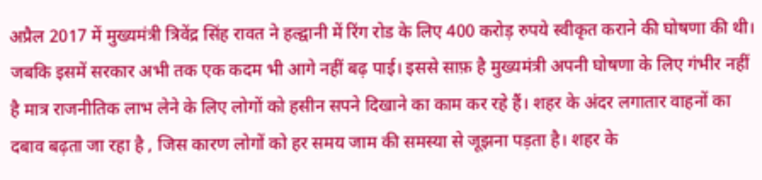अप्रैल 2017 में मुख्यमंत्री त्रिवेंद्र सिंह रावत ने हल्द्वानी में रिंग रोड के लिए 400 करोड़ रुपये स्वीकृत कराने की घोषणा की थी। जबकि इसमें सरकार अभी तक एक कदम भी आगे नहीं बढ़ पाई। इससे साफ़ है मुख्यमंत्री अपनी घोषणा के लिए गंभीर नहीं है मात्र राजनीतिक लाभ लेने के लिए लोगों को हसीन सपने दिखाने का काम कर रहे हैं। शहर के अंदर लगातार वाहनों का दबाव बढ़ता जा रहा है , जिस कारण लोगों को हर समय जाम की समस्या से जूझना पड़ता है। शहर के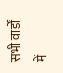सभी वार्डों में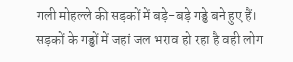गली मोहल्ले की सड़कों में बड़े-बड़े गड्ढे बने हुए हैं। सड़कों के गड्ढों में जहां जल भराव हो रहा है वही लोग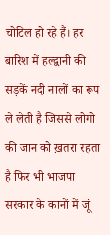चोटिल हो रहे हैं। हर बारिश में हल्द्वानी की सड़कें नदी नालों का रूप ले लेती है जिससे लोगो की जान को ख़तरा रहता है फिर भी भाजपा सरकार के कानों में जूं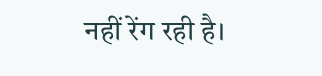नहीं रेंग रही है।